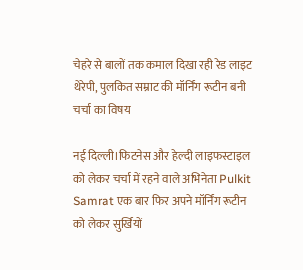चेहरे से बालों तक कमाल दिखा रही रेड लाइट थेरेपी, पुलकित सम्राट की मॉर्निंग रूटीन बनी चर्चा का विषय

नई दिल्ली।फिटनेस और हेल्दी लाइफस्टाइल को लेकर चर्चा में रहने वाले अभिनेता Pulkit Samrat एक बार फिर अपने मॉर्निंग रूटीन को लेकर सुर्खियों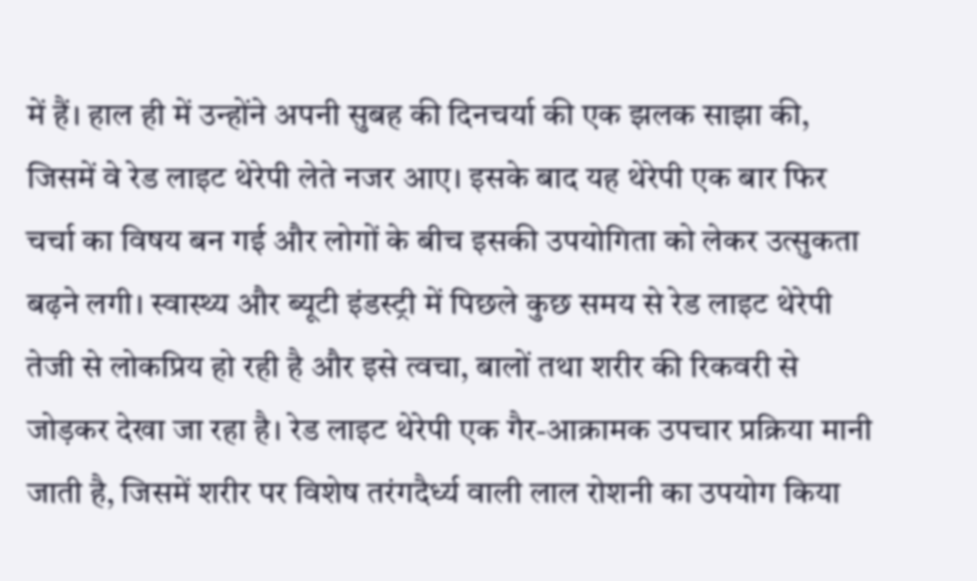में हैं। हाल ही में उन्होंने अपनी सुबह की दिनचर्या की एक झलक साझा की, जिसमें वे रेड लाइट थेरेपी लेते नजर आए। इसके बाद यह थेरेपी एक बार फिर चर्चा का विषय बन गई और लोगों के बीच इसकी उपयोगिता को लेकर उत्सुकता बढ़ने लगी। स्वास्थ्य और ब्यूटी इंडस्ट्री में पिछले कुछ समय से रेड लाइट थेरेपी तेजी से लोकप्रिय हो रही है और इसे त्वचा, बालों तथा शरीर की रिकवरी से जोड़कर देखा जा रहा है। रेड लाइट थेरेपी एक गैर-आक्रामक उपचार प्रक्रिया मानी जाती है, जिसमें शरीर पर विशेष तरंगदैर्ध्य वाली लाल रोशनी का उपयोग किया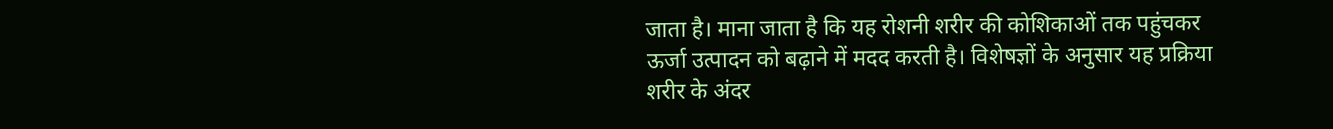जाता है। माना जाता है कि यह रोशनी शरीर की कोशिकाओं तक पहुंचकर ऊर्जा उत्पादन को बढ़ाने में मदद करती है। विशेषज्ञों के अनुसार यह प्रक्रिया शरीर के अंदर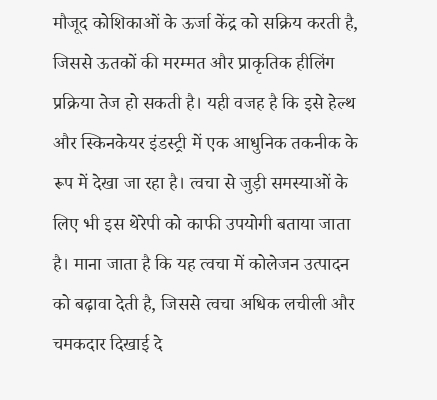मौजूद कोशिकाओं के ऊर्जा केंद्र को सक्रिय करती है, जिससे ऊतकों की मरम्मत और प्राकृतिक हीलिंग प्रक्रिया तेज हो सकती है। यही वजह है कि इसे हेल्थ और स्किनकेयर इंडस्ट्री में एक आधुनिक तकनीक के रूप में देखा जा रहा है। त्वचा से जुड़ी समस्याओं के लिए भी इस थेरेपी को काफी उपयोगी बताया जाता है। माना जाता है कि यह त्वचा में कोलेजन उत्पादन को बढ़ावा देती है, जिससे त्वचा अधिक लचीली और चमकदार दिखाई दे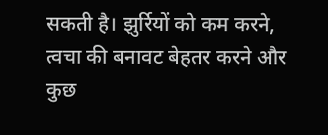सकती है। झुर्रियों को कम करने, त्वचा की बनावट बेहतर करने और कुछ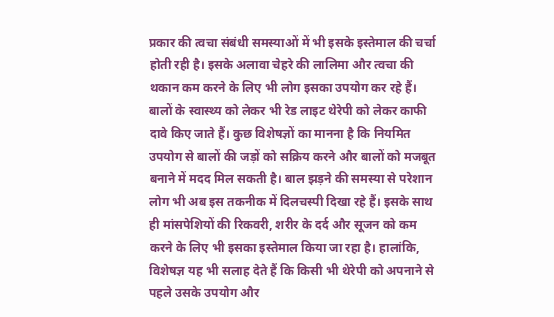प्रकार की त्वचा संबंधी समस्याओं में भी इसके इस्तेमाल की चर्चा होती रही है। इसके अलावा चेहरे की लालिमा और त्वचा की थकान कम करने के लिए भी लोग इसका उपयोग कर रहे हैं। बालों के स्वास्थ्य को लेकर भी रेड लाइट थेरेपी को लेकर काफी दावे किए जाते हैं। कुछ विशेषज्ञों का मानना है कि नियमित उपयोग से बालों की जड़ों को सक्रिय करने और बालों को मजबूत बनाने में मदद मिल सकती है। बाल झड़ने की समस्या से परेशान लोग भी अब इस तकनीक में दिलचस्पी दिखा रहे हैं। इसके साथ ही मांसपेशियों की रिकवरी, शरीर के दर्द और सूजन को कम करने के लिए भी इसका इस्तेमाल किया जा रहा है। हालांकि, विशेषज्ञ यह भी सलाह देते हैं कि किसी भी थेरेपी को अपनाने से पहले उसके उपयोग और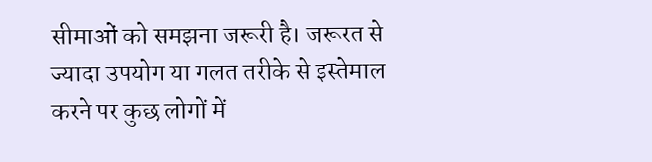सीमाओं को समझना जरूरी है। जरूरत से ज्यादा उपयोग या गलत तरीके से इस्तेमाल करने पर कुछ लोगों में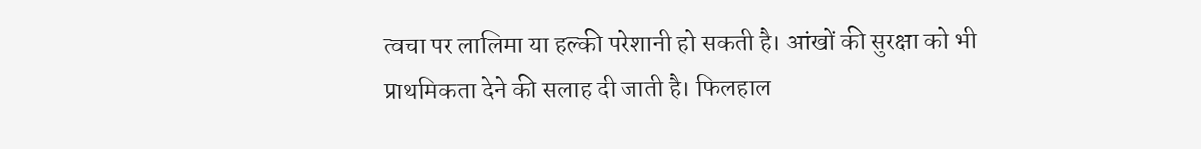त्वचा पर लालिमा या हल्की परेशानी हो सकती है। आंखों की सुरक्षा को भी प्राथमिकता देने की सलाह दी जाती है। फिलहाल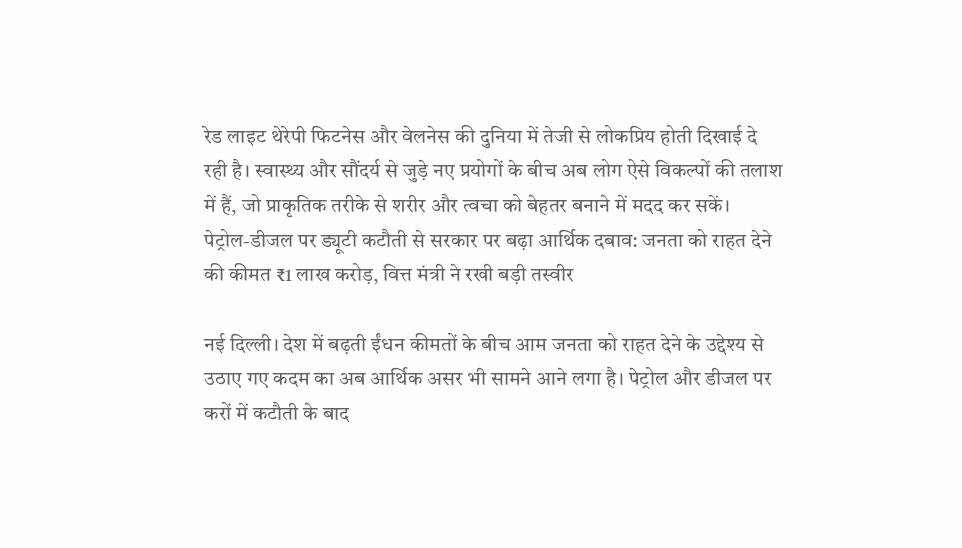रेड लाइट थेरेपी फिटनेस और वेलनेस की दुनिया में तेजी से लोकप्रिय होती दिखाई दे रही है। स्वास्थ्य और सौंदर्य से जुड़े नए प्रयोगों के बीच अब लोग ऐसे विकल्पों की तलाश में हैं, जो प्राकृतिक तरीके से शरीर और त्वचा को बेहतर बनाने में मदद कर सकें।
पेट्रोल-डीजल पर ड्यूटी कटौती से सरकार पर बढ़ा आर्थिक दबाव: जनता को राहत देने की कीमत ₹1 लाख करोड़, वित्त मंत्री ने रखी बड़ी तस्वीर

नई दिल्ली। देश में बढ़ती ईंधन कीमतों के बीच आम जनता को राहत देने के उद्देश्य से उठाए गए कदम का अब आर्थिक असर भी सामने आने लगा है। पेट्रोल और डीजल पर करों में कटौती के बाद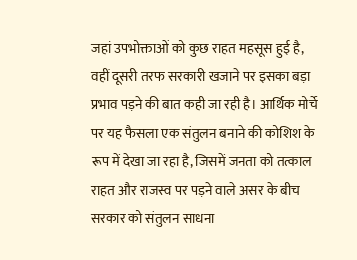जहां उपभोक्ताओं को कुछ राहत महसूस हुई है, वहीं दूसरी तरफ सरकारी खजाने पर इसका बड़ा प्रभाव पड़ने की बात कही जा रही है। आर्थिक मोर्चे पर यह फैसला एक संतुलन बनाने की कोशिश के रूप में देखा जा रहा है, जिसमें जनता को तत्काल राहत और राजस्व पर पड़ने वाले असर के बीच सरकार को संतुलन साधना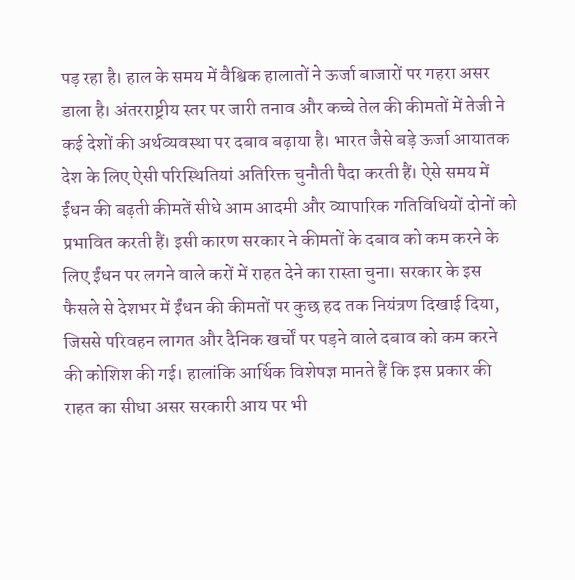पड़ रहा है। हाल के समय में वैश्विक हालातों ने ऊर्जा बाजारों पर गहरा असर डाला है। अंतरराष्ट्रीय स्तर पर जारी तनाव और कच्चे तेल की कीमतों में तेजी ने कई देशों की अर्थव्यवस्था पर दबाव बढ़ाया है। भारत जैसे बड़े ऊर्जा आयातक देश के लिए ऐसी परिस्थितियां अतिरिक्त चुनौती पैदा करती हैं। ऐसे समय में ईंधन की बढ़ती कीमतें सीधे आम आदमी और व्यापारिक गतिविधियों दोनों को प्रभावित करती हैं। इसी कारण सरकार ने कीमतों के दबाव को कम करने के लिए ईंधन पर लगने वाले करों में राहत देने का रास्ता चुना। सरकार के इस फैसले से देशभर में ईंधन की कीमतों पर कुछ हद तक नियंत्रण दिखाई दिया, जिससे परिवहन लागत और दैनिक खर्चों पर पड़ने वाले दबाव को कम करने की कोशिश की गई। हालांकि आर्थिक विशेषज्ञ मानते हैं कि इस प्रकार की राहत का सीधा असर सरकारी आय पर भी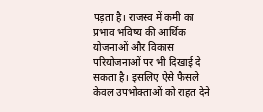पड़ता है। राजस्व में कमी का प्रभाव भविष्य की आर्थिक योजनाओं और विकास परियोजनाओं पर भी दिखाई दे सकता है। इसलिए ऐसे फैसले केवल उपभोक्ताओं को राहत देने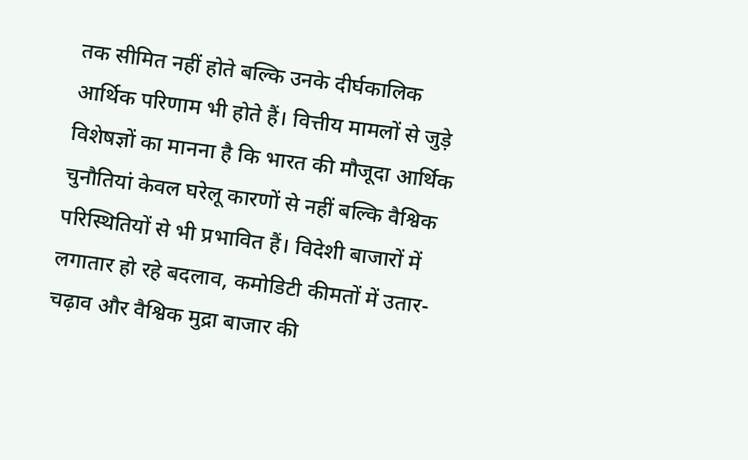तक सीमित नहीं होते बल्कि उनके दीर्घकालिक आर्थिक परिणाम भी होते हैं। वित्तीय मामलों से जुड़े विशेषज्ञों का मानना है कि भारत की मौजूदा आर्थिक चुनौतियां केवल घरेलू कारणों से नहीं बल्कि वैश्विक परिस्थितियों से भी प्रभावित हैं। विदेशी बाजारों में लगातार हो रहे बदलाव, कमोडिटी कीमतों में उतार-चढ़ाव और वैश्विक मुद्रा बाजार की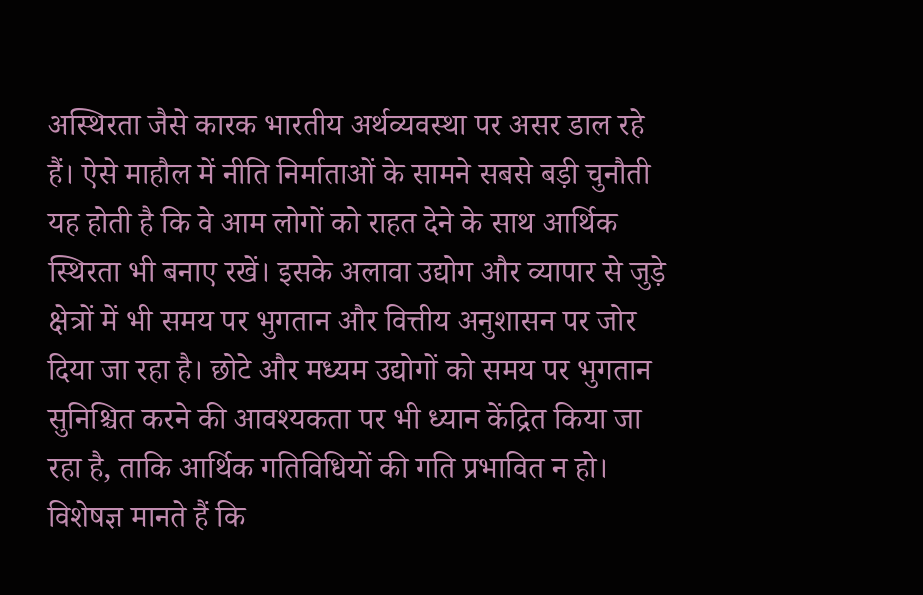अस्थिरता जैसे कारक भारतीय अर्थव्यवस्था पर असर डाल रहे हैं। ऐसे माहौल में नीति निर्माताओं के सामने सबसे बड़ी चुनौती यह होती है कि वे आम लोगों को राहत देने के साथ आर्थिक स्थिरता भी बनाए रखें। इसके अलावा उद्योग और व्यापार से जुड़े क्षेत्रों में भी समय पर भुगतान और वित्तीय अनुशासन पर जोर दिया जा रहा है। छोटे और मध्यम उद्योगों को समय पर भुगतान सुनिश्चित करने की आवश्यकता पर भी ध्यान केंद्रित किया जा रहा है, ताकि आर्थिक गतिविधियों की गति प्रभावित न हो। विशेषज्ञ मानते हैं कि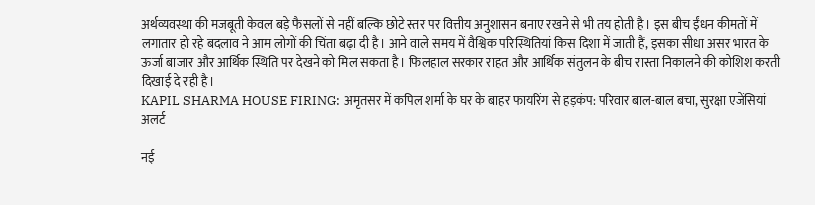अर्थव्यवस्था की मजबूती केवल बड़े फैसलों से नहीं बल्कि छोटे स्तर पर वित्तीय अनुशासन बनाए रखने से भी तय होती है। इस बीच ईंधन कीमतों में लगातार हो रहे बदलाव ने आम लोगों की चिंता बढ़ा दी है। आने वाले समय में वैश्विक परिस्थितियां किस दिशा में जाती हैं, इसका सीधा असर भारत के ऊर्जा बाजार और आर्थिक स्थिति पर देखने को मिल सकता है। फिलहाल सरकार राहत और आर्थिक संतुलन के बीच रास्ता निकालने की कोशिश करती दिखाई दे रही है।
KAPIL SHARMA HOUSE FIRING: अमृतसर में कपिल शर्मा के घर के बाहर फायरिंग से हड़कंप: परिवार बाल-बाल बचा, सुरक्षा एजेंसियां अलर्ट

नई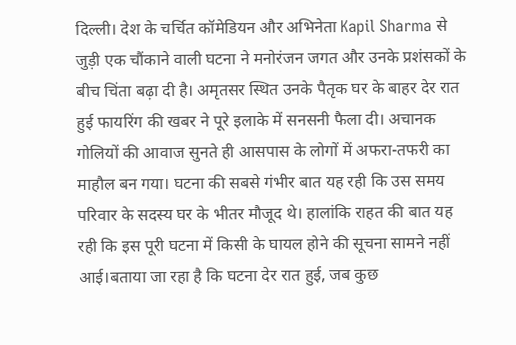दिल्ली। देश के चर्चित कॉमेडियन और अभिनेता Kapil Sharma से जुड़ी एक चौंकाने वाली घटना ने मनोरंजन जगत और उनके प्रशंसकों के बीच चिंता बढ़ा दी है। अमृतसर स्थित उनके पैतृक घर के बाहर देर रात हुई फायरिंग की खबर ने पूरे इलाके में सनसनी फैला दी। अचानक गोलियों की आवाज सुनते ही आसपास के लोगों में अफरा-तफरी का माहौल बन गया। घटना की सबसे गंभीर बात यह रही कि उस समय परिवार के सदस्य घर के भीतर मौजूद थे। हालांकि राहत की बात यह रही कि इस पूरी घटना में किसी के घायल होने की सूचना सामने नहीं आई।बताया जा रहा है कि घटना देर रात हुई, जब कुछ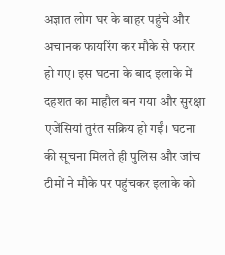अज्ञात लोग घर के बाहर पहुंचे और अचानक फायरिंग कर मौके से फरार हो गए। इस घटना के बाद इलाके में दहशत का माहौल बन गया और सुरक्षा एजेंसियां तुरंत सक्रिय हो गईं। घटना की सूचना मिलते ही पुलिस और जांच टीमों ने मौके पर पहुंचकर इलाके को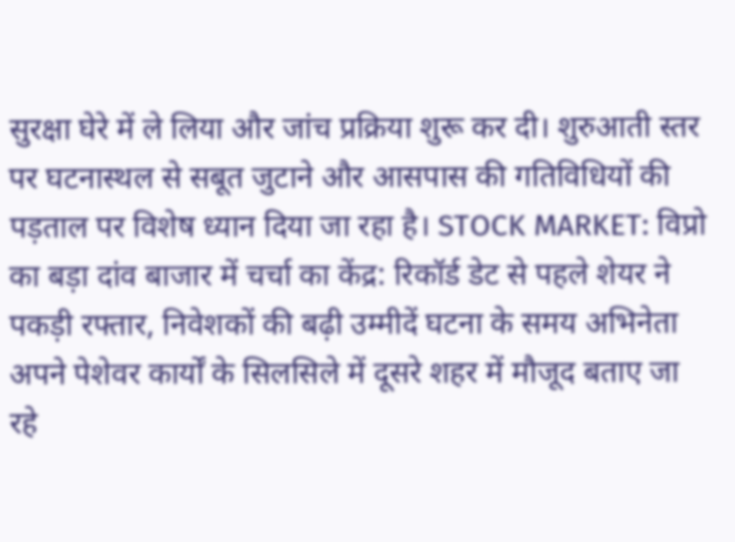सुरक्षा घेरे में ले लिया और जांच प्रक्रिया शुरू कर दी। शुरुआती स्तर पर घटनास्थल से सबूत जुटाने और आसपास की गतिविधियों की पड़ताल पर विशेष ध्यान दिया जा रहा है। STOCK MARKET: विप्रो का बड़ा दांव बाजार में चर्चा का केंद्र: रिकॉर्ड डेट से पहले शेयर ने पकड़ी रफ्तार, निवेशकों की बढ़ी उम्मीदें घटना के समय अभिनेता अपने पेशेवर कार्यों के सिलसिले में दूसरे शहर में मौजूद बताए जा रहे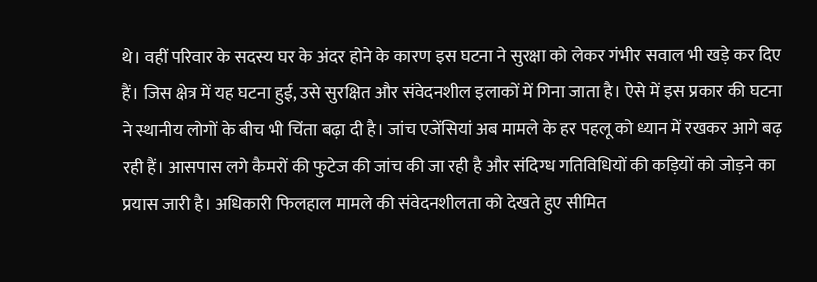थे। वहीं परिवार के सदस्य घर के अंदर होने के कारण इस घटना ने सुरक्षा को लेकर गंभीर सवाल भी खड़े कर दिए हैं। जिस क्षेत्र में यह घटना हुई, उसे सुरक्षित और संवेदनशील इलाकों में गिना जाता है। ऐसे में इस प्रकार की घटना ने स्थानीय लोगों के बीच भी चिंता बढ़ा दी है। जांच एजेंसियां अब मामले के हर पहलू को ध्यान में रखकर आगे बढ़ रही हैं। आसपास लगे कैमरों की फुटेज की जांच की जा रही है और संदिग्ध गतिविधियों की कड़ियों को जोड़ने का प्रयास जारी है। अधिकारी फिलहाल मामले की संवेदनशीलता को देखते हुए सीमित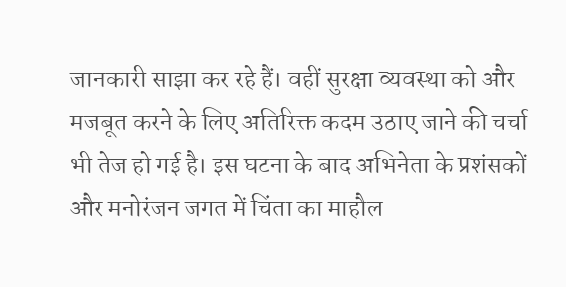जानकारी साझा कर रहे हैं। वहीं सुरक्षा व्यवस्था को और मजबूत करने के लिए अतिरिक्त कदम उठाए जाने की चर्चा भी तेज हो गई है। इस घटना के बाद अभिनेता के प्रशंसकों और मनोरंजन जगत में चिंता का माहौल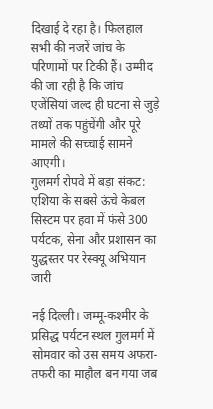दिखाई दे रहा है। फिलहाल सभी की नजरें जांच के परिणामों पर टिकी हैं। उम्मीद की जा रही है कि जांच एजेंसियां जल्द ही घटना से जुड़े तथ्यों तक पहुंचेंगी और पूरे मामले की सच्चाई सामने आएगी।
गुलमर्ग रोपवे में बड़ा संकट: एशिया के सबसे ऊंचे केबल सिस्टम पर हवा में फंसे 300 पर्यटक, सेना और प्रशासन का युद्धस्तर पर रेस्क्यू अभियान जारी

नई दिल्ली। जम्मू-कश्मीर के प्रसिद्ध पर्यटन स्थल गुलमर्ग में सोमवार को उस समय अफरा-तफरी का माहौल बन गया जब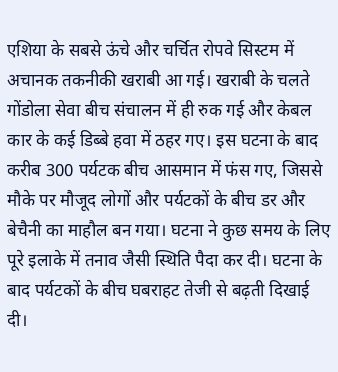एशिया के सबसे ऊंचे और चर्चित रोपवे सिस्टम में अचानक तकनीकी खराबी आ गई। खराबी के चलते गोंडोला सेवा बीच संचालन में ही रुक गई और केबल कार के कई डिब्बे हवा में ठहर गए। इस घटना के बाद करीब 300 पर्यटक बीच आसमान में फंस गए, जिससे मौके पर मौजूद लोगों और पर्यटकों के बीच डर और बेचैनी का माहौल बन गया। घटना ने कुछ समय के लिए पूरे इलाके में तनाव जैसी स्थिति पैदा कर दी। घटना के बाद पर्यटकों के बीच घबराहट तेजी से बढ़ती दिखाई दी।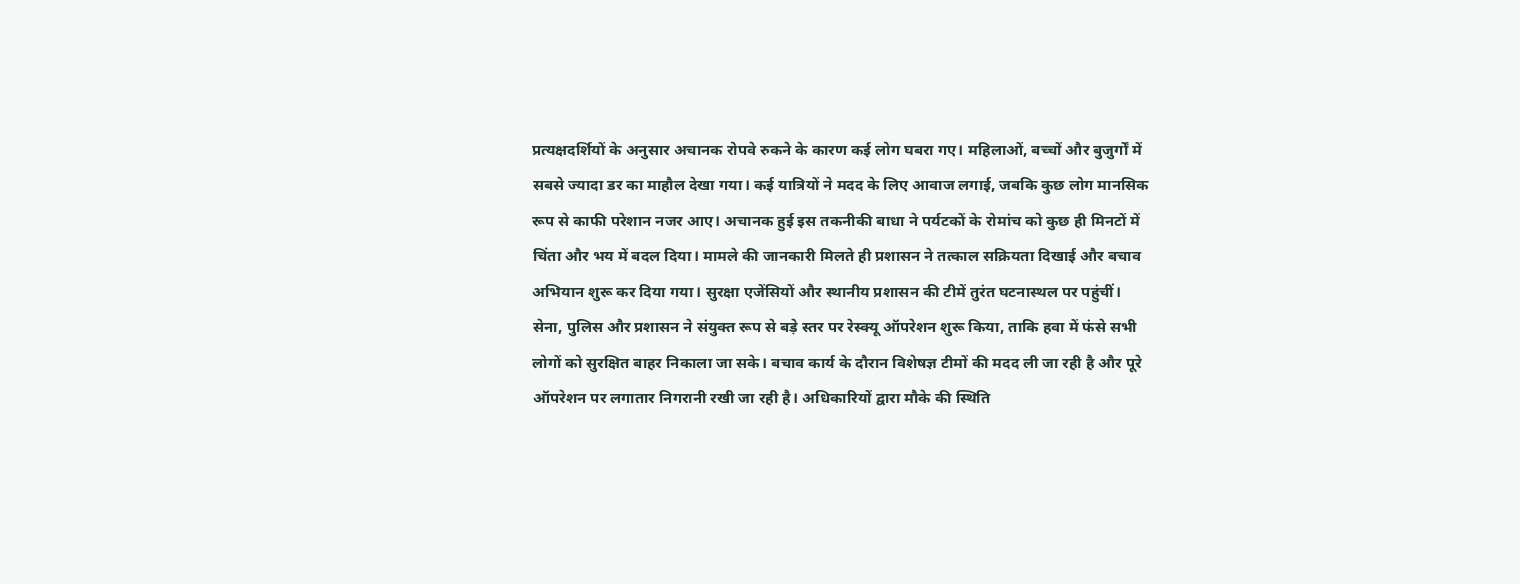प्रत्यक्षदर्शियों के अनुसार अचानक रोपवे रुकने के कारण कई लोग घबरा गए। महिलाओं, बच्चों और बुजुर्गों में सबसे ज्यादा डर का माहौल देखा गया। कई यात्रियों ने मदद के लिए आवाज लगाई, जबकि कुछ लोग मानसिक रूप से काफी परेशान नजर आए। अचानक हुई इस तकनीकी बाधा ने पर्यटकों के रोमांच को कुछ ही मिनटों में चिंता और भय में बदल दिया। मामले की जानकारी मिलते ही प्रशासन ने तत्काल सक्रियता दिखाई और बचाव अभियान शुरू कर दिया गया। सुरक्षा एजेंसियों और स्थानीय प्रशासन की टीमें तुरंत घटनास्थल पर पहुंचीं। सेना, पुलिस और प्रशासन ने संयुक्त रूप से बड़े स्तर पर रेस्क्यू ऑपरेशन शुरू किया, ताकि हवा में फंसे सभी लोगों को सुरक्षित बाहर निकाला जा सके। बचाव कार्य के दौरान विशेषज्ञ टीमों की मदद ली जा रही है और पूरे ऑपरेशन पर लगातार निगरानी रखी जा रही है। अधिकारियों द्वारा मौके की स्थिति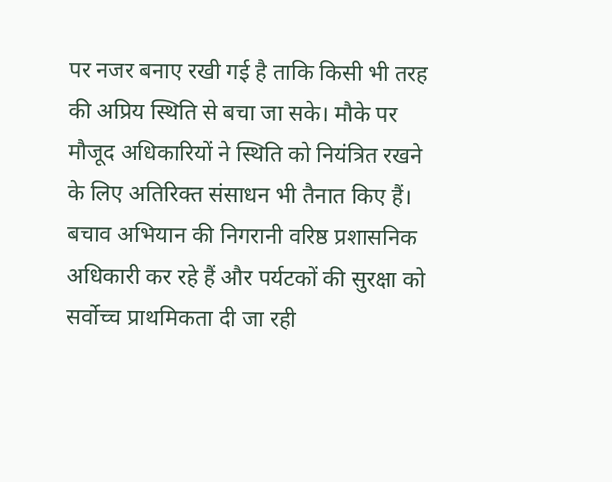पर नजर बनाए रखी गई है ताकि किसी भी तरह की अप्रिय स्थिति से बचा जा सके। मौके पर मौजूद अधिकारियों ने स्थिति को नियंत्रित रखने के लिए अतिरिक्त संसाधन भी तैनात किए हैं। बचाव अभियान की निगरानी वरिष्ठ प्रशासनिक अधिकारी कर रहे हैं और पर्यटकों की सुरक्षा को सर्वोच्च प्राथमिकता दी जा रही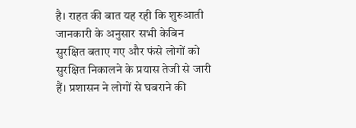है। राहत की बात यह रही कि शुरुआती जानकारी के अनुसार सभी केबिन सुरक्षित बताए गए और फंसे लोगों को सुरक्षित निकालने के प्रयास तेजी से जारी हैं। प्रशासन ने लोगों से घबराने की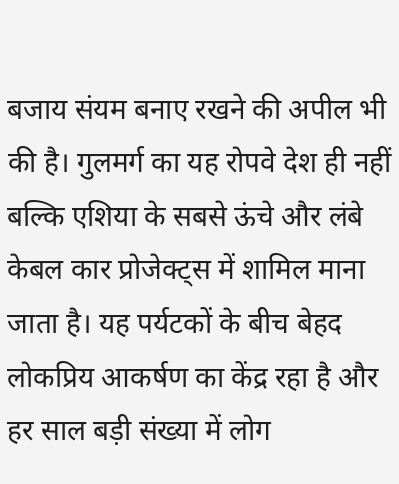बजाय संयम बनाए रखने की अपील भी की है। गुलमर्ग का यह रोपवे देश ही नहीं बल्कि एशिया के सबसे ऊंचे और लंबे केबल कार प्रोजेक्ट्स में शामिल माना जाता है। यह पर्यटकों के बीच बेहद लोकप्रिय आकर्षण का केंद्र रहा है और हर साल बड़ी संख्या में लोग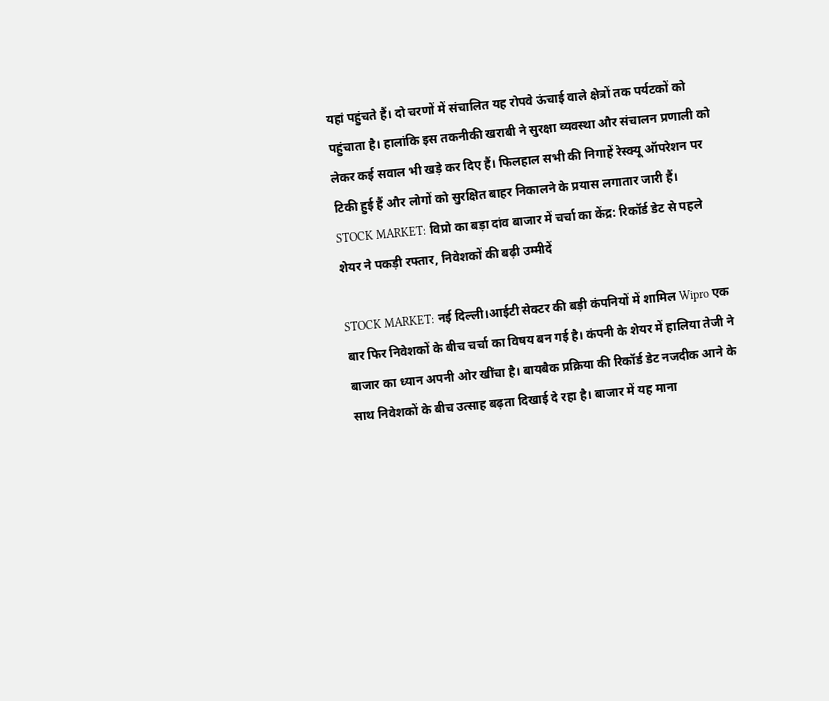यहां पहुंचते हैं। दो चरणों में संचालित यह रोपवे ऊंचाई वाले क्षेत्रों तक पर्यटकों को पहुंचाता है। हालांकि इस तकनीकी खराबी ने सुरक्षा व्यवस्था और संचालन प्रणाली को लेकर कई सवाल भी खड़े कर दिए हैं। फिलहाल सभी की निगाहें रेस्क्यू ऑपरेशन पर टिकी हुई हैं और लोगों को सुरक्षित बाहर निकालने के प्रयास लगातार जारी हैं।
STOCK MARKET: विप्रो का बड़ा दांव बाजार में चर्चा का केंद्र: रिकॉर्ड डेट से पहले शेयर ने पकड़ी रफ्तार, निवेशकों की बढ़ी उम्मीदें

STOCK MARKET: नई दिल्ली।आईटी सेक्टर की बड़ी कंपनियों में शामिल Wipro एक बार फिर निवेशकों के बीच चर्चा का विषय बन गई है। कंपनी के शेयर में हालिया तेजी ने बाजार का ध्यान अपनी ओर खींचा है। बायबैक प्रक्रिया की रिकॉर्ड डेट नजदीक आने के साथ निवेशकों के बीच उत्साह बढ़ता दिखाई दे रहा है। बाजार में यह माना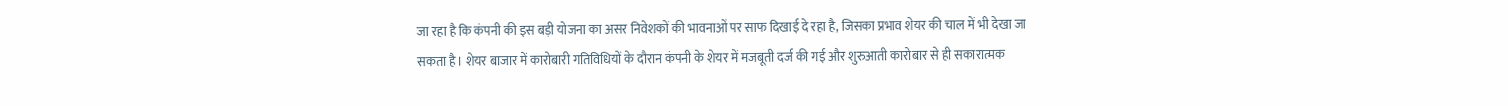जा रहा है कि कंपनी की इस बड़ी योजना का असर निवेशकों की भावनाओं पर साफ दिखाई दे रहा है, जिसका प्रभाव शेयर की चाल में भी देखा जा सकता है। शेयर बाजार में कारोबारी गतिविधियों के दौरान कंपनी के शेयर में मजबूती दर्ज की गई और शुरुआती कारोबार से ही सकारात्मक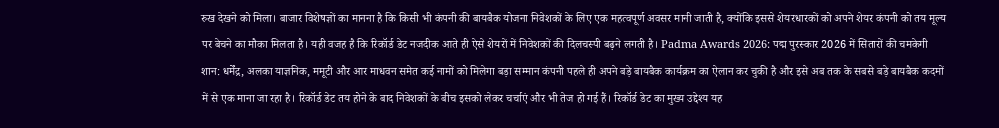रुख देखने को मिला। बाजार विशेषज्ञों का मानना है कि किसी भी कंपनी की बायबैक योजना निवेशकों के लिए एक महत्वपूर्ण अवसर मानी जाती है, क्योंकि इससे शेयरधारकों को अपने शेयर कंपनी को तय मूल्य पर बेचने का मौका मिलता है। यही वजह है कि रिकॉर्ड डेट नजदीक आते ही ऐसे शेयरों में निवेशकों की दिलचस्पी बढ़ने लगती है। Padma Awards 2026: पद्म पुरस्कार 2026 में सितारों की चमकेगी शान: धर्मेंद्र, अलका याज्ञनिक, ममूटी और आर माधवन समेत कई नामों को मिलेगा बड़ा सम्मान कंपनी पहले ही अपने बड़े बायबैक कार्यक्रम का ऐलान कर चुकी है और इसे अब तक के सबसे बड़े बायबैक कदमों में से एक माना जा रहा है। रिकॉर्ड डेट तय होने के बाद निवेशकों के बीच इसको लेकर चर्चाएं और भी तेज हो गई हैं। रिकॉर्ड डेट का मुख्य उद्देश्य यह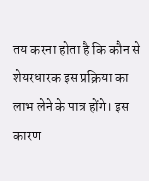तय करना होता है कि कौन से शेयरधारक इस प्रक्रिया का लाभ लेने के पात्र होंगे। इस कारण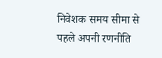निवेशक समय सीमा से पहले अपनी रणनीति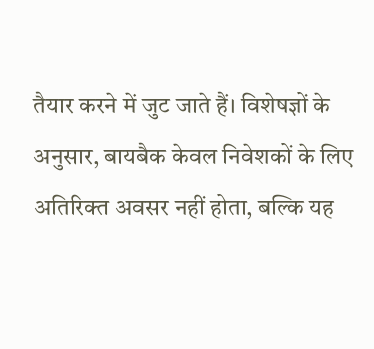तैयार करने में जुट जाते हैं। विशेषज्ञों के अनुसार, बायबैक केवल निवेशकों के लिए अतिरिक्त अवसर नहीं होता, बल्कि यह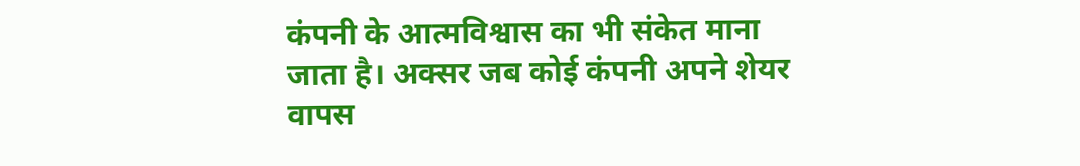कंपनी के आत्मविश्वास का भी संकेत माना जाता है। अक्सर जब कोई कंपनी अपने शेयर वापस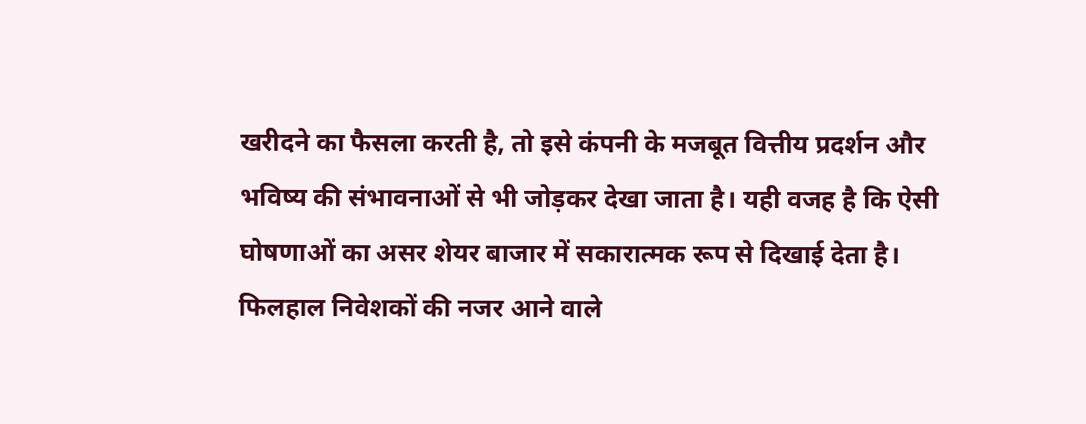खरीदने का फैसला करती है, तो इसे कंपनी के मजबूत वित्तीय प्रदर्शन और भविष्य की संभावनाओं से भी जोड़कर देखा जाता है। यही वजह है कि ऐसी घोषणाओं का असर शेयर बाजार में सकारात्मक रूप से दिखाई देता है। फिलहाल निवेशकों की नजर आने वाले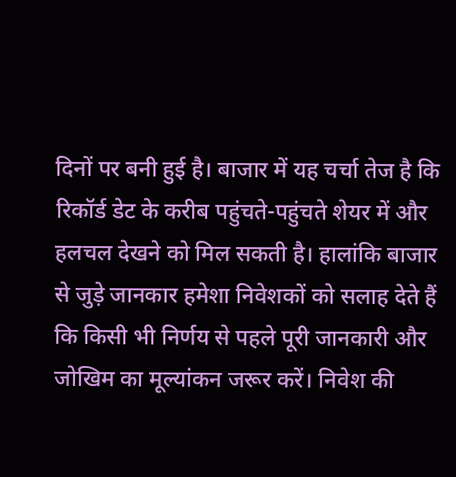दिनों पर बनी हुई है। बाजार में यह चर्चा तेज है कि रिकॉर्ड डेट के करीब पहुंचते-पहुंचते शेयर में और हलचल देखने को मिल सकती है। हालांकि बाजार से जुड़े जानकार हमेशा निवेशकों को सलाह देते हैं कि किसी भी निर्णय से पहले पूरी जानकारी और जोखिम का मूल्यांकन जरूर करें। निवेश की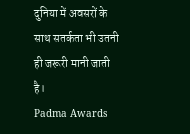दुनिया में अवसरों के साथ सतर्कता भी उतनी ही जरूरी मानी जाती है।
Padma Awards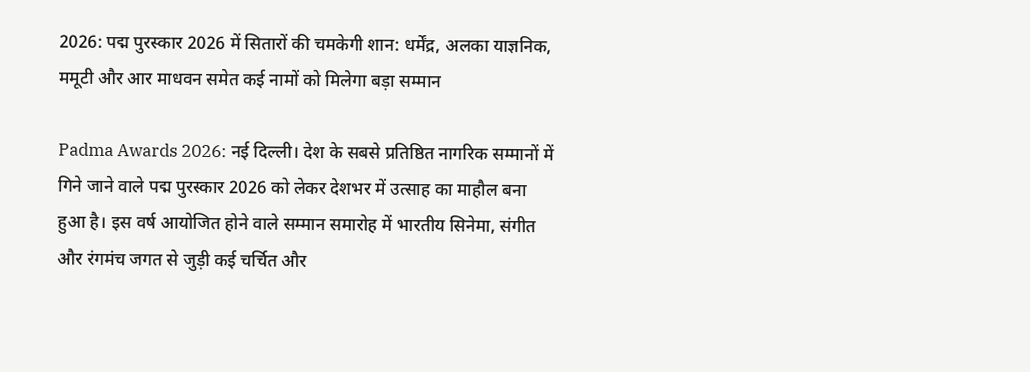2026: पद्म पुरस्कार 2026 में सितारों की चमकेगी शान: धर्मेंद्र, अलका याज्ञनिक, ममूटी और आर माधवन समेत कई नामों को मिलेगा बड़ा सम्मान

Padma Awards 2026: नई दिल्ली। देश के सबसे प्रतिष्ठित नागरिक सम्मानों में गिने जाने वाले पद्म पुरस्कार 2026 को लेकर देशभर में उत्साह का माहौल बना हुआ है। इस वर्ष आयोजित होने वाले सम्मान समारोह में भारतीय सिनेमा, संगीत और रंगमंच जगत से जुड़ी कई चर्चित और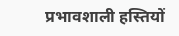प्रभावशाली हस्तियों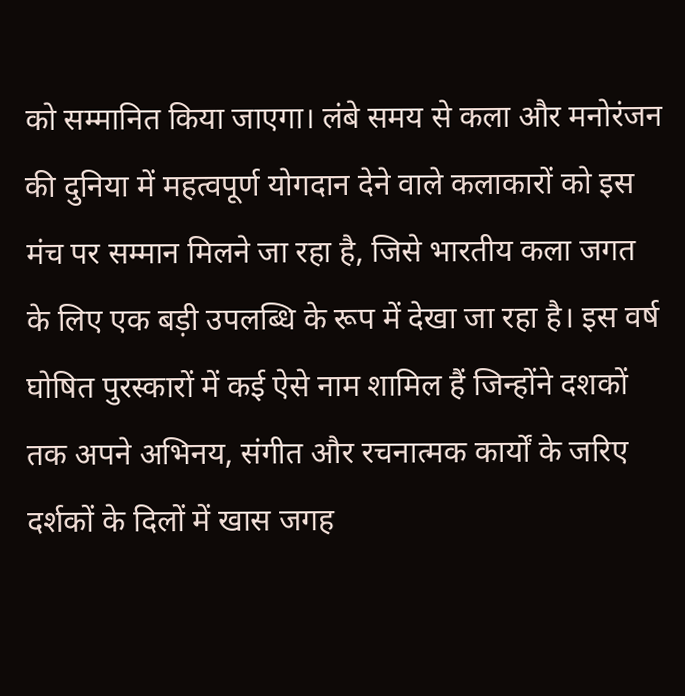को सम्मानित किया जाएगा। लंबे समय से कला और मनोरंजन की दुनिया में महत्वपूर्ण योगदान देने वाले कलाकारों को इस मंच पर सम्मान मिलने जा रहा है, जिसे भारतीय कला जगत के लिए एक बड़ी उपलब्धि के रूप में देखा जा रहा है। इस वर्ष घोषित पुरस्कारों में कई ऐसे नाम शामिल हैं जिन्होंने दशकों तक अपने अभिनय, संगीत और रचनात्मक कार्यों के जरिए दर्शकों के दिलों में खास जगह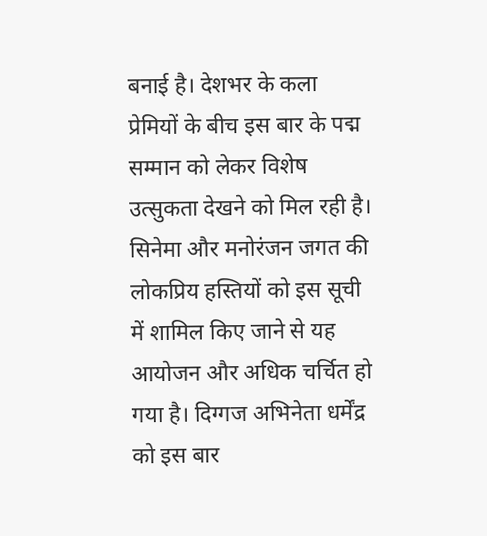बनाई है। देशभर के कला प्रेमियों के बीच इस बार के पद्म सम्मान को लेकर विशेष उत्सुकता देखने को मिल रही है। सिनेमा और मनोरंजन जगत की लोकप्रिय हस्तियों को इस सूची में शामिल किए जाने से यह आयोजन और अधिक चर्चित हो गया है। दिग्गज अभिनेता धर्मेंद्र को इस बार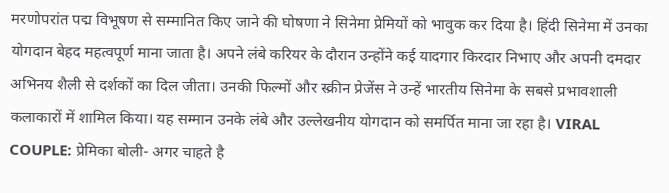मरणोपरांत पद्म विभूषण से सम्मानित किए जाने की घोषणा ने सिनेमा प्रेमियों को भावुक कर दिया है। हिंदी सिनेमा में उनका योगदान बेहद महत्वपूर्ण माना जाता है। अपने लंबे करियर के दौरान उन्होंने कई यादगार किरदार निभाए और अपनी दमदार अभिनय शैली से दर्शकों का दिल जीता। उनकी फिल्मों और स्क्रीन प्रेजेंस ने उन्हें भारतीय सिनेमा के सबसे प्रभावशाली कलाकारों में शामिल किया। यह सम्मान उनके लंबे और उल्लेखनीय योगदान को समर्पित माना जा रहा है। VIRAL COUPLE: प्रेमिका बोली- अगर चाहते है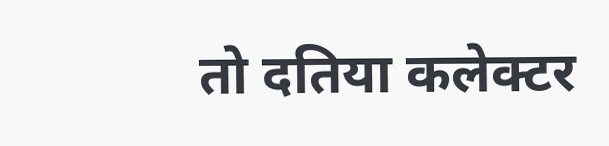तो दतिया कलेक्टर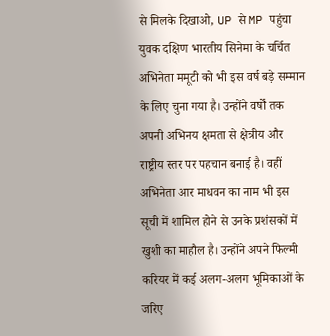से मिलके दिखाओ, UP से MP पहुंचा युवक दक्षिण भारतीय सिनेमा के चर्चित अभिनेता ममूटी को भी इस वर्ष बड़े सम्मान के लिए चुना गया है। उन्होंने वर्षों तक अपनी अभिनय क्षमता से क्षेत्रीय और राष्ट्रीय स्तर पर पहचान बनाई है। वहीं अभिनेता आर माधवन का नाम भी इस सूची में शामिल होने से उनके प्रशंसकों में खुशी का माहौल है। उन्होंने अपने फिल्मी करियर में कई अलग-अलग भूमिकाओं के जरिए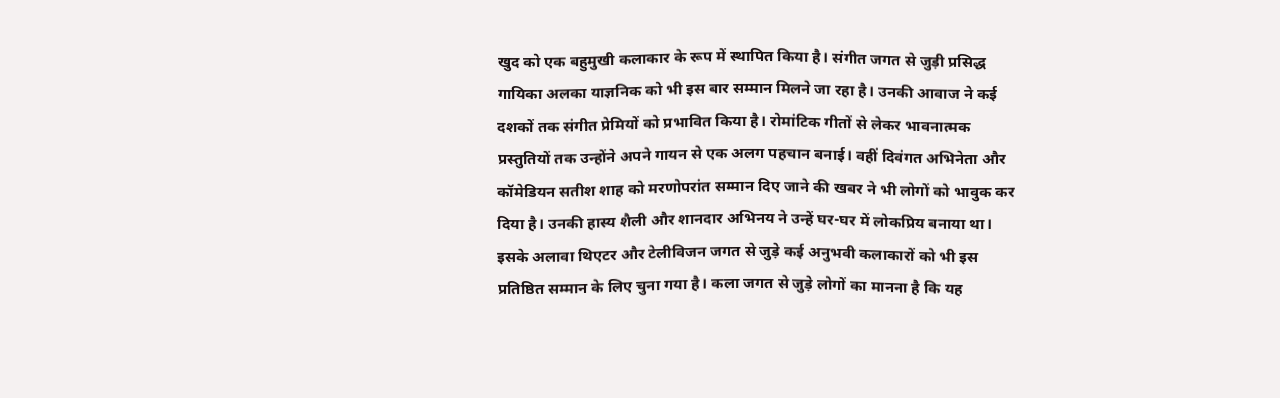खुद को एक बहुमुखी कलाकार के रूप में स्थापित किया है। संगीत जगत से जुड़ी प्रसिद्ध गायिका अलका याज्ञनिक को भी इस बार सम्मान मिलने जा रहा है। उनकी आवाज ने कई दशकों तक संगीत प्रेमियों को प्रभावित किया है। रोमांटिक गीतों से लेकर भावनात्मक प्रस्तुतियों तक उन्होंने अपने गायन से एक अलग पहचान बनाई। वहीं दिवंगत अभिनेता और कॉमेडियन सतीश शाह को मरणोपरांत सम्मान दिए जाने की खबर ने भी लोगों को भावुक कर दिया है। उनकी हास्य शैली और शानदार अभिनय ने उन्हें घर-घर में लोकप्रिय बनाया था। इसके अलावा थिएटर और टेलीविजन जगत से जुड़े कई अनुभवी कलाकारों को भी इस प्रतिष्ठित सम्मान के लिए चुना गया है। कला जगत से जुड़े लोगों का मानना है कि यह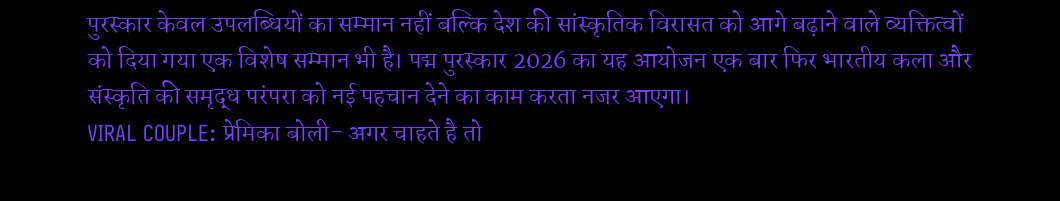पुरस्कार केवल उपलब्धियों का सम्मान नहीं बल्कि देश की सांस्कृतिक विरासत को आगे बढ़ाने वाले व्यक्तित्वों को दिया गया एक विशेष सम्मान भी है। पद्म पुरस्कार 2026 का यह आयोजन एक बार फिर भारतीय कला और संस्कृति की समृद्ध परंपरा को नई पहचान देने का काम करता नजर आएगा।
VIRAL COUPLE: प्रेमिका बोली- अगर चाहते है तो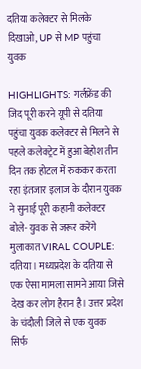दतिया कलेक्टर से मिलके दिखाओ, UP से MP पहुंचा युवक

HIGHLIGHTS: गर्लफ्रेंड की जिद पूरी करने यूपी से दतिया पहुंचा युवक कलेक्टर से मिलने से पहले कलेक्ट्रेट में हुआ बेहोश तीन दिन तक होटल में रुककर करता रहा इंतजार इलाज के दौरान युवक ने सुनाई पूरी कहानी कलेक्टर बोले- युवक से जरूर करेंगे मुलाकात VIRAL COUPLE: दतिया। मध्यप्रदेश के दतिया से एक ऐसा मामला सामने आया जिसे देख कर लोग हैरान है। उत्तर प्रदेश के चंदौली जिले से एक युवक सिर्फ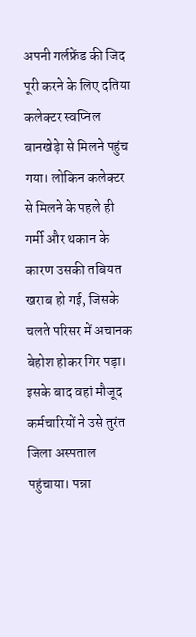अपनी गर्लफ्रेंड की जिद पूरी करने के लिए दतिया कलेक्टर स्वप्निल बानखेड़ेा से मिलने पहुंच गया। लोकिन कलेक्टर से मिलने के पहले ही गर्मी और थकान के कारण उसकी तबियत खराब हो गई, जिसके चलते परिसर में अचानक बेहोश होकर गिर पड़ा। इसके बाद वहां मौजूद कर्मचारियों ने उसे तुरंत जिला अस्पताल पहुंचाया। पन्ना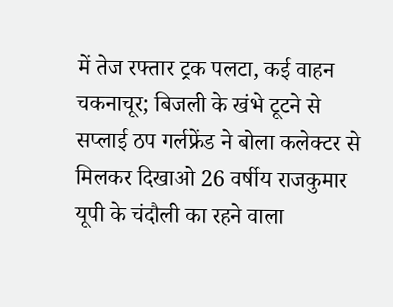में तेज रफ्तार ट्रक पलटा, कई वाहन चकनाचूर; बिजली के खंभे टूटने से सप्लाई ठप गर्लफ्रेंड ने बोला कलेक्टर से मिलकर दिखाओ 26 वर्षीय राजकुमार यूपी के चंदौली का रहने वाला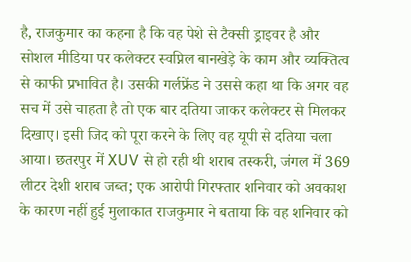है, राजकुमार का कहना है कि वह पेशे से टैक्सी ड्राइवर है और सोशल मीडिया पर कलेक्टर स्वप्निल बानखेड़े के काम और व्यक्तित्व से काफी प्रभावित है। उसकी गर्लफ्रेंड ने उससे कहा था कि अगर वह सच में उसे चाहता है तो एक बार दतिया जाकर कलेक्टर से मिलकर दिखाए। इसी जिद को पूरा करने के लिए वह यूपी से दतिया चला आया। छतरपुर में XUV से हो रही थी शराब तस्करी, जंगल में 369 लीटर देशी शराब जब्त; एक आरोपी गिरफ्तार शनिवार को अवकाश के कारण नहीं हुई मुलाकात राजकुमार ने बताया कि वह शनिवार को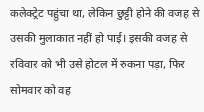कलेक्ट्रेट पहुंचा था, लेकिन छुट्टी होने की वजह से उसकी मुलाकात नहीं हो पाई। इसकी वजह से रविवार को भी उसे होटल में रुकना पड़ा, फिर सोमवार को वह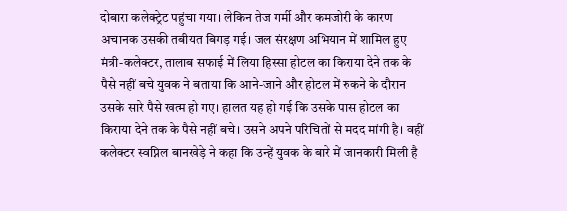दोबारा कलेक्ट्रेट पहुंचा गया। लेकिन तेज गर्मी और कमजोरी के कारण अचानक उसकी तबीयत बिगड़ गई। जल संरक्षण अभियान में शामिल हुए मंत्री-कलेक्टर, तालाब सफाई में लिया हिस्सा होटल का किराया देने तक के पैसे नहीं बचे युवक ने बताया कि आने-जाने और होटल में रुकने के दौरान उसके सारे पैसे खत्म हो गए। हालत यह हो गई कि उसके पास होटल का किराया देने तक के पैसे नहीं बचे। उसने अपने परिचितों से मदद मांगी है। वहीं कलेक्टर स्वप्निल बानखेड़े ने कहा कि उन्हें युवक के बारे में जानकारी मिली है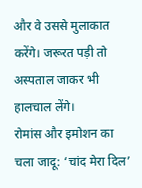और वे उससे मुलाकात करेंगे। जरूरत पड़ी तो अस्पताल जाकर भी हालचाल लेंगे।
रोमांस और इमोशन का चला जादू: ‘चांद मेरा दिल’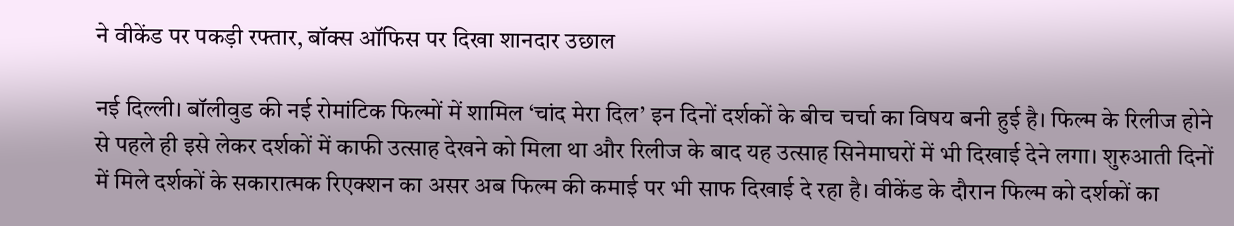ने वीकेंड पर पकड़ी रफ्तार, बॉक्स ऑफिस पर दिखा शानदार उछाल

नई दिल्ली। बॉलीवुड की नई रोमांटिक फिल्मों में शामिल ‘चांद मेरा दिल’ इन दिनों दर्शकों के बीच चर्चा का विषय बनी हुई है। फिल्म के रिलीज होने से पहले ही इसे लेकर दर्शकों में काफी उत्साह देखने को मिला था और रिलीज के बाद यह उत्साह सिनेमाघरों में भी दिखाई देने लगा। शुरुआती दिनों में मिले दर्शकों के सकारात्मक रिएक्शन का असर अब फिल्म की कमाई पर भी साफ दिखाई दे रहा है। वीकेंड के दौरान फिल्म को दर्शकों का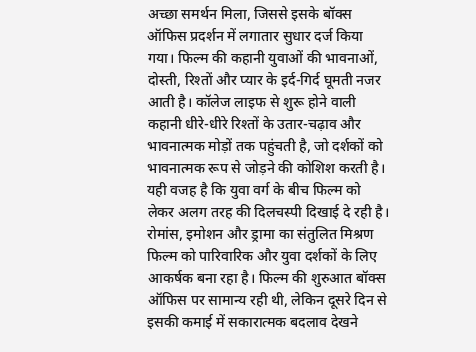अच्छा समर्थन मिला, जिससे इसके बॉक्स ऑफिस प्रदर्शन में लगातार सुधार दर्ज किया गया। फिल्म की कहानी युवाओं की भावनाओं, दोस्ती, रिश्तों और प्यार के इर्द-गिर्द घूमती नजर आती है। कॉलेज लाइफ से शुरू होने वाली कहानी धीरे-धीरे रिश्तों के उतार-चढ़ाव और भावनात्मक मोड़ों तक पहुंचती है, जो दर्शकों को भावनात्मक रूप से जोड़ने की कोशिश करती है। यही वजह है कि युवा वर्ग के बीच फिल्म को लेकर अलग तरह की दिलचस्पी दिखाई दे रही है। रोमांस, इमोशन और ड्रामा का संतुलित मिश्रण फिल्म को पारिवारिक और युवा दर्शकों के लिए आकर्षक बना रहा है। फिल्म की शुरुआत बॉक्स ऑफिस पर सामान्य रही थी, लेकिन दूसरे दिन से इसकी कमाई में सकारात्मक बदलाव देखने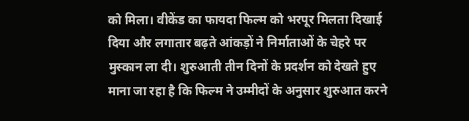को मिला। वीकेंड का फायदा फिल्म को भरपूर मिलता दिखाई दिया और लगातार बढ़ते आंकड़ों ने निर्माताओं के चेहरे पर मुस्कान ला दी। शुरुआती तीन दिनों के प्रदर्शन को देखते हुए माना जा रहा है कि फिल्म ने उम्मीदों के अनुसार शुरुआत करने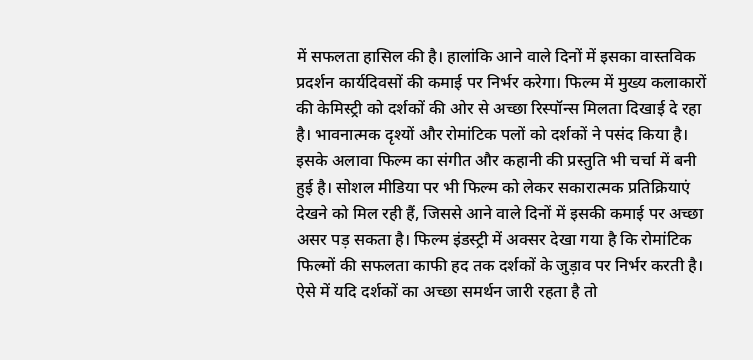में सफलता हासिल की है। हालांकि आने वाले दिनों में इसका वास्तविक प्रदर्शन कार्यदिवसों की कमाई पर निर्भर करेगा। फिल्म में मुख्य कलाकारों की केमिस्ट्री को दर्शकों की ओर से अच्छा रिस्पॉन्स मिलता दिखाई दे रहा है। भावनात्मक दृश्यों और रोमांटिक पलों को दर्शकों ने पसंद किया है। इसके अलावा फिल्म का संगीत और कहानी की प्रस्तुति भी चर्चा में बनी हुई है। सोशल मीडिया पर भी फिल्म को लेकर सकारात्मक प्रतिक्रियाएं देखने को मिल रही हैं, जिससे आने वाले दिनों में इसकी कमाई पर अच्छा असर पड़ सकता है। फिल्म इंडस्ट्री में अक्सर देखा गया है कि रोमांटिक फिल्मों की सफलता काफी हद तक दर्शकों के जुड़ाव पर निर्भर करती है। ऐसे में यदि दर्शकों का अच्छा समर्थन जारी रहता है तो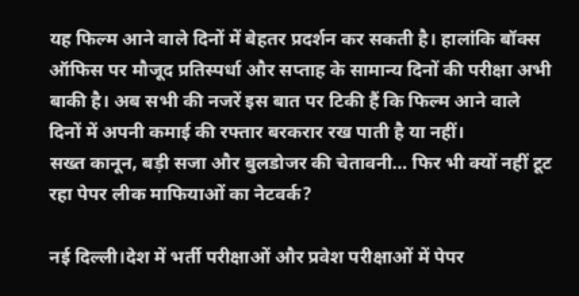यह फिल्म आने वाले दिनों में बेहतर प्रदर्शन कर सकती है। हालांकि बॉक्स ऑफिस पर मौजूद प्रतिस्पर्धा और सप्ताह के सामान्य दिनों की परीक्षा अभी बाकी है। अब सभी की नजरें इस बात पर टिकी हैं कि फिल्म आने वाले दिनों में अपनी कमाई की रफ्तार बरकरार रख पाती है या नहीं।
सख्त कानून, बड़ी सजा और बुलडोजर की चेतावनी… फिर भी क्यों नहीं टूट रहा पेपर लीक माफियाओं का नेटवर्क?

नई दिल्ली।देश में भर्ती परीक्षाओं और प्रवेश परीक्षाओं में पेपर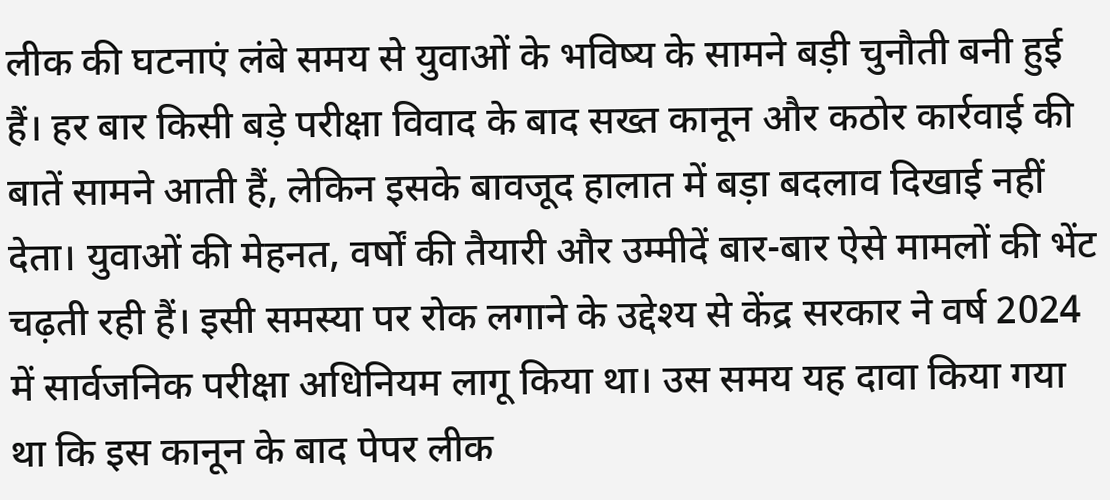लीक की घटनाएं लंबे समय से युवाओं के भविष्य के सामने बड़ी चुनौती बनी हुई हैं। हर बार किसी बड़े परीक्षा विवाद के बाद सख्त कानून और कठोर कार्रवाई की बातें सामने आती हैं, लेकिन इसके बावजूद हालात में बड़ा बदलाव दिखाई नहीं देता। युवाओं की मेहनत, वर्षों की तैयारी और उम्मीदें बार-बार ऐसे मामलों की भेंट चढ़ती रही हैं। इसी समस्या पर रोक लगाने के उद्देश्य से केंद्र सरकार ने वर्ष 2024 में सार्वजनिक परीक्षा अधिनियम लागू किया था। उस समय यह दावा किया गया था कि इस कानून के बाद पेपर लीक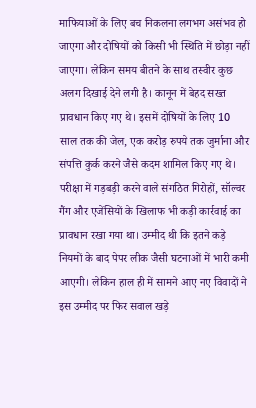माफियाओं के लिए बच निकलना लगभग असंभव हो जाएगा और दोषियों को किसी भी स्थिति में छोड़ा नहीं जाएगा। लेकिन समय बीतने के साथ तस्वीर कुछ अलग दिखाई देने लगी है। कानून में बेहद सख्त प्रावधान किए गए थे। इसमें दोषियों के लिए 10 साल तक की जेल, एक करोड़ रुपये तक जुर्माना और संपत्ति कुर्क करने जैसे कदम शामिल किए गए थे। परीक्षा में गड़बड़ी करने वाले संगठित गिरोहों, सॉल्वर गैंग और एजेंसियों के खिलाफ भी कड़ी कार्रवाई का प्रावधान रखा गया था। उम्मीद थी कि इतने कड़े नियमों के बाद पेपर लीक जैसी घटनाओं में भारी कमी आएगी। लेकिन हाल ही में सामने आए नए विवादों ने इस उम्मीद पर फिर सवाल खड़े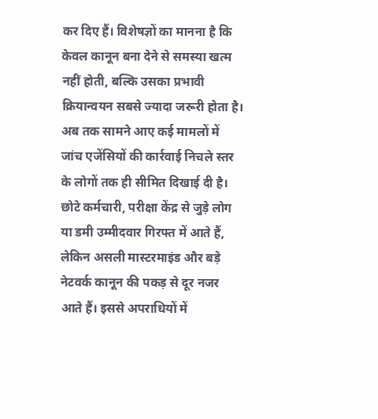कर दिए हैं। विशेषज्ञों का मानना है कि केवल कानून बना देने से समस्या खत्म नहीं होती, बल्कि उसका प्रभावी क्रियान्वयन सबसे ज्यादा जरूरी होता है। अब तक सामने आए कई मामलों में जांच एजेंसियों की कार्रवाई निचले स्तर के लोगों तक ही सीमित दिखाई दी है। छोटे कर्मचारी, परीक्षा केंद्र से जुड़े लोग या डमी उम्मीदवार गिरफ्त में आते हैं, लेकिन असली मास्टरमाइंड और बड़े नेटवर्क कानून की पकड़ से दूर नजर आते हैं। इससे अपराधियों में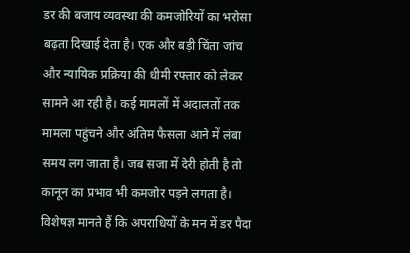डर की बजाय व्यवस्था की कमजोरियों का भरोसा बढ़ता दिखाई देता है। एक और बड़ी चिंता जांच और न्यायिक प्रक्रिया की धीमी रफ्तार को लेकर सामने आ रही है। कई मामलों में अदालतों तक मामला पहुंचने और अंतिम फैसला आने में लंबा समय लग जाता है। जब सजा में देरी होती है तो कानून का प्रभाव भी कमजोर पड़ने लगता है। विशेषज्ञ मानते हैं कि अपराधियों के मन में डर पैदा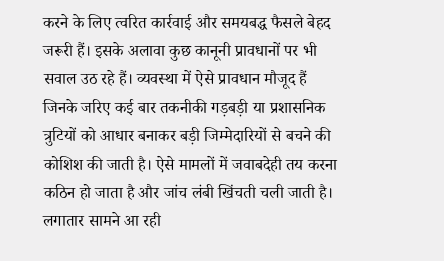करने के लिए त्वरित कार्रवाई और समयबद्ध फैसले बेहद जरूरी हैं। इसके अलावा कुछ कानूनी प्रावधानों पर भी सवाल उठ रहे हैं। व्यवस्था में ऐसे प्रावधान मौजूद हैं जिनके जरिए कई बार तकनीकी गड़बड़ी या प्रशासनिक त्रुटियों को आधार बनाकर बड़ी जिम्मेदारियों से बचने की कोशिश की जाती है। ऐसे मामलों में जवाबदेही तय करना कठिन हो जाता है और जांच लंबी खिंचती चली जाती है। लगातार सामने आ रही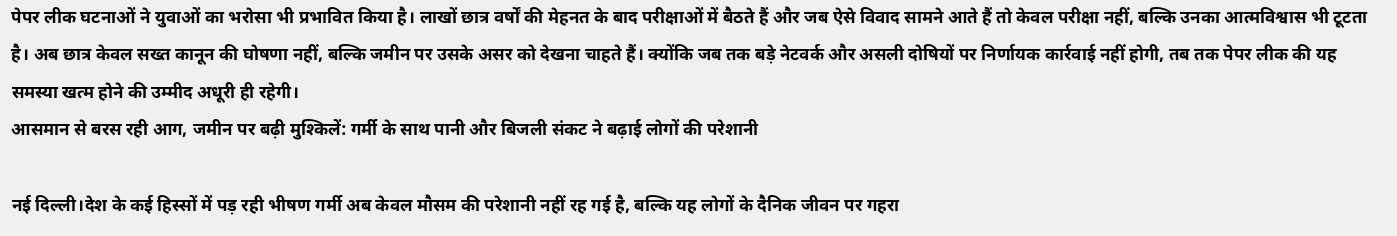पेपर लीक घटनाओं ने युवाओं का भरोसा भी प्रभावित किया है। लाखों छात्र वर्षों की मेहनत के बाद परीक्षाओं में बैठते हैं और जब ऐसे विवाद सामने आते हैं तो केवल परीक्षा नहीं, बल्कि उनका आत्मविश्वास भी टूटता है। अब छात्र केवल सख्त कानून की घोषणा नहीं, बल्कि जमीन पर उसके असर को देखना चाहते हैं। क्योंकि जब तक बड़े नेटवर्क और असली दोषियों पर निर्णायक कार्रवाई नहीं होगी, तब तक पेपर लीक की यह समस्या खत्म होने की उम्मीद अधूरी ही रहेगी।
आसमान से बरस रही आग, जमीन पर बढ़ी मुश्किलें: गर्मी के साथ पानी और बिजली संकट ने बढ़ाई लोगों की परेशानी

नई दिल्ली।देश के कई हिस्सों में पड़ रही भीषण गर्मी अब केवल मौसम की परेशानी नहीं रह गई है, बल्कि यह लोगों के दैनिक जीवन पर गहरा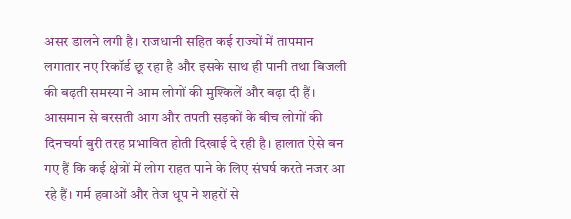असर डालने लगी है। राजधानी सहित कई राज्यों में तापमान लगातार नए रिकॉर्ड छू रहा है और इसके साथ ही पानी तथा बिजली की बढ़ती समस्या ने आम लोगों की मुश्किलें और बढ़ा दी हैं। आसमान से बरसती आग और तपती सड़कों के बीच लोगों की दिनचर्या बुरी तरह प्रभावित होती दिखाई दे रही है। हालात ऐसे बन गए हैं कि कई क्षेत्रों में लोग राहत पाने के लिए संघर्ष करते नजर आ रहे हैं। गर्म हवाओं और तेज धूप ने शहरों से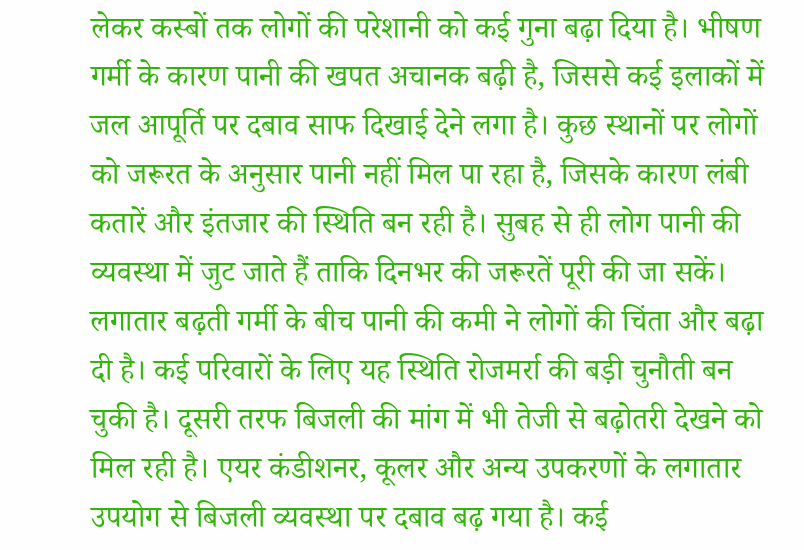लेकर कस्बों तक लोगों की परेशानी को कई गुना बढ़ा दिया है। भीषण गर्मी के कारण पानी की खपत अचानक बढ़ी है, जिससे कई इलाकों में जल आपूर्ति पर दबाव साफ दिखाई देने लगा है। कुछ स्थानों पर लोगों को जरूरत के अनुसार पानी नहीं मिल पा रहा है, जिसके कारण लंबी कतारें और इंतजार की स्थिति बन रही है। सुबह से ही लोग पानी की व्यवस्था में जुट जाते हैं ताकि दिनभर की जरूरतें पूरी की जा सकें। लगातार बढ़ती गर्मी के बीच पानी की कमी ने लोगों की चिंता और बढ़ा दी है। कई परिवारों के लिए यह स्थिति रोजमर्रा की बड़ी चुनौती बन चुकी है। दूसरी तरफ बिजली की मांग में भी तेजी से बढ़ोतरी देखने को मिल रही है। एयर कंडीशनर, कूलर और अन्य उपकरणों के लगातार उपयोग से बिजली व्यवस्था पर दबाव बढ़ गया है। कई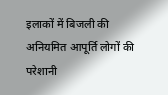इलाकों में बिजली की अनियमित आपूर्ति लोगों की परेशानी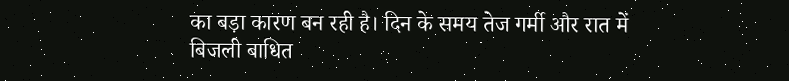का बड़ा कारण बन रही है। दिन के समय तेज गर्मी और रात में बिजली बाधित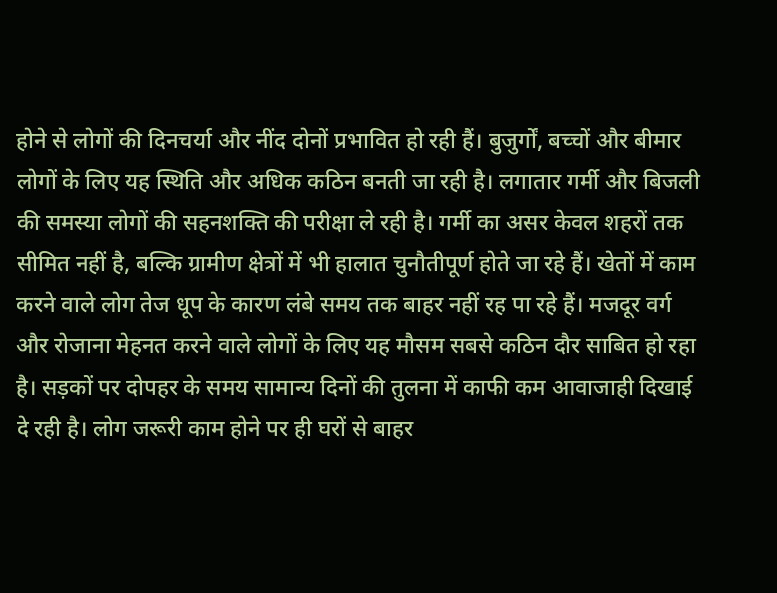होने से लोगों की दिनचर्या और नींद दोनों प्रभावित हो रही हैं। बुजुर्गों, बच्चों और बीमार लोगों के लिए यह स्थिति और अधिक कठिन बनती जा रही है। लगातार गर्मी और बिजली की समस्या लोगों की सहनशक्ति की परीक्षा ले रही है। गर्मी का असर केवल शहरों तक सीमित नहीं है, बल्कि ग्रामीण क्षेत्रों में भी हालात चुनौतीपूर्ण होते जा रहे हैं। खेतों में काम करने वाले लोग तेज धूप के कारण लंबे समय तक बाहर नहीं रह पा रहे हैं। मजदूर वर्ग और रोजाना मेहनत करने वाले लोगों के लिए यह मौसम सबसे कठिन दौर साबित हो रहा है। सड़कों पर दोपहर के समय सामान्य दिनों की तुलना में काफी कम आवाजाही दिखाई दे रही है। लोग जरूरी काम होने पर ही घरों से बाहर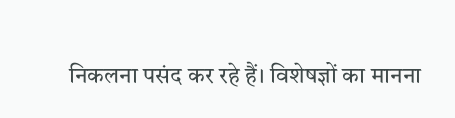निकलना पसंद कर रहे हैं। विशेषज्ञों का मानना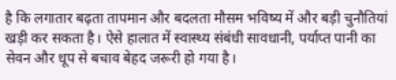है कि लगातार बढ़ता तापमान और बदलता मौसम भविष्य में और बड़ी चुनौतियां खड़ी कर सकता है। ऐसे हालात में स्वास्थ्य संबंधी सावधानी, पर्याप्त पानी का सेवन और धूप से बचाव बेहद जरूरी हो गया है।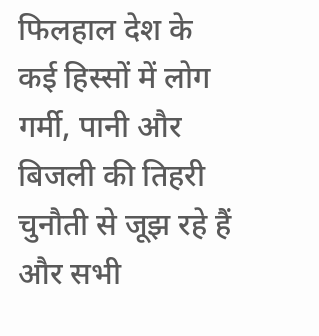फिलहाल देश के कई हिस्सों में लोग गर्मी, पानी और बिजली की तिहरी चुनौती से जूझ रहे हैं और सभी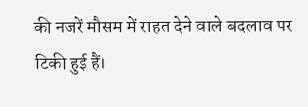की नजरें मौसम में राहत देने वाले बदलाव पर टिकी हुई हैं।